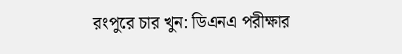রংপুরে চার খুন: ডিএনএ পরীক্ষার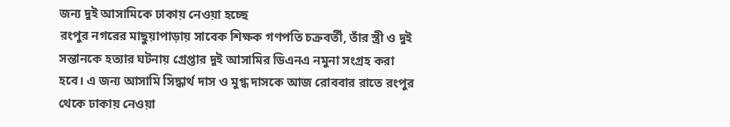জন্য দুই আসামিকে ঢাকায় নেওয়া হচ্ছে
রংপুর নগরের মাছুয়াপাড়ায় সাবেক শিক্ষক গণপতি চক্রবর্তী, তাঁর স্ত্রী ও দুই সন্তানকে হত্যার ঘটনায় গ্রেপ্তার দুই আসামির ডিএনএ নমুনা সংগ্রহ করা হবে। এ জন্য আসামি সিদ্ধার্থ দাস ও মুগ্ধ দাসকে আজ রোববার রাতে রংপুর থেকে ঢাকায় নেওয়া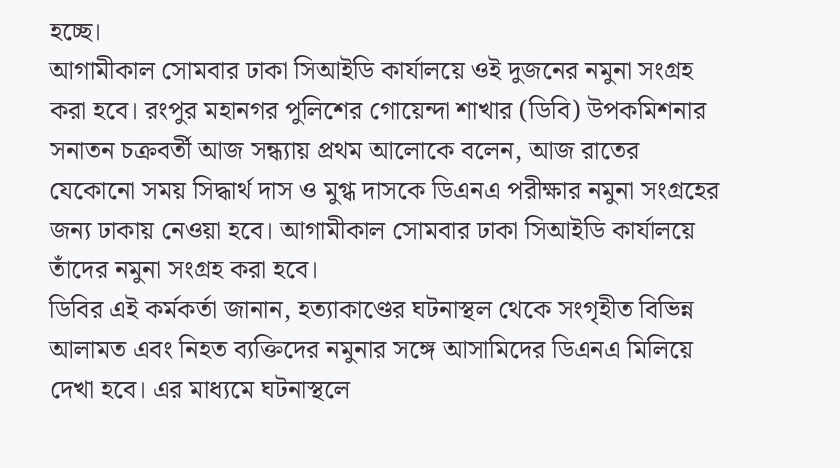হচ্ছে।
আগামীকাল সোমবার ঢাকা সিআইডি কার্যালয়ে ওই দুজনের নমুনা সংগ্রহ করা হবে। রংপুর মহানগর পুলিশের গোয়েন্দা শাখার (ডিবি) উপকমিশনার সনাতন চক্রবর্তী আজ সন্ধ্যায় প্রথম আলোকে বলেন, আজ রাতের যেকোনো সময় সিদ্ধার্থ দাস ও মুগ্ধ দাসকে ডিএনএ পরীক্ষার নমুনা সংগ্রহের জন্য ঢাকায় নেওয়া হবে। আগামীকাল সোমবার ঢাকা সিআইডি কার্যালয়ে তাঁদের নমুনা সংগ্রহ করা হবে।
ডিবির এই কর্মকর্তা জানান, হত্যাকাণ্ডের ঘটনাস্থল থেকে সংগৃহীত বিভিন্ন আলামত এবং নিহত ব্যক্তিদের নমুনার সঙ্গে আসামিদের ডিএনএ মিলিয়ে দেখা হবে। এর মাধ্যমে ঘটনাস্থলে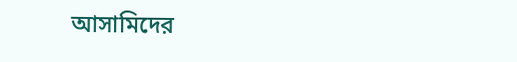আসামিদের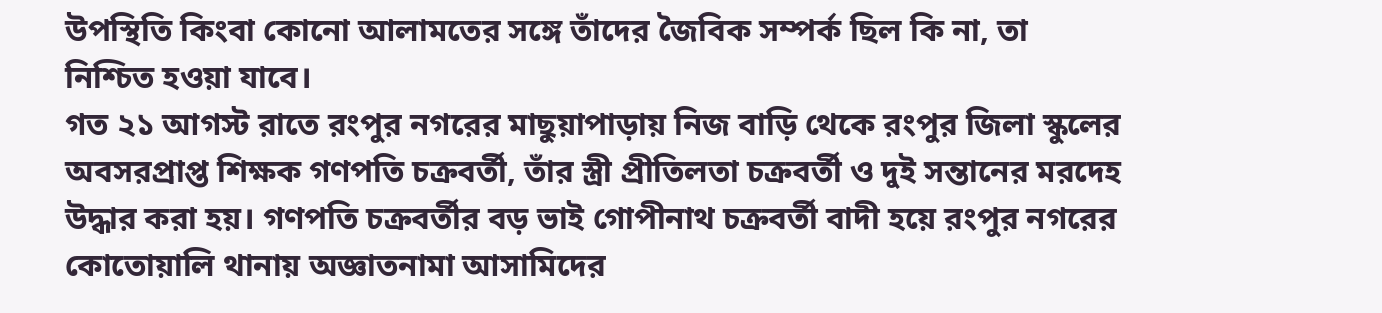উপস্থিতি কিংবা কোনো আলামতের সঙ্গে তাঁদের জৈবিক সম্পর্ক ছিল কি না, তা নিশ্চিত হওয়া যাবে।
গত ২১ আগস্ট রাতে রংপুর নগরের মাছুয়াপাড়ায় নিজ বাড়ি থেকে রংপুর জিলা স্কুলের অবসরপ্রাপ্ত শিক্ষক গণপতি চক্রবর্তী, তাঁর স্ত্রী প্রীতিলতা চক্রবর্তী ও দুই সন্তানের মরদেহ উদ্ধার করা হয়। গণপতি চক্রবর্তীর বড় ভাই গোপীনাথ চক্রবর্তী বাদী হয়ে রংপুর নগরের কোতোয়ালি থানায় অজ্ঞাতনামা আসামিদের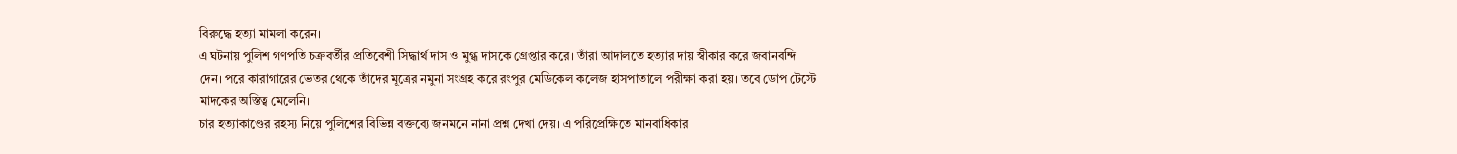বিরুদ্ধে হত্যা মামলা করেন।
এ ঘটনায় পুলিশ গণপতি চক্রবর্তীর প্রতিবেশী সিদ্ধার্থ দাস ও মুগ্ধ দাসকে গ্রেপ্তার করে। তাঁরা আদালতে হত্যার দায় স্বীকার করে জবানবন্দি দেন। পরে কারাগারের ভেতর থেকে তাঁদের মূত্রের নমুনা সংগ্রহ করে রংপুর মেডিকেল কলেজ হাসপাতালে পরীক্ষা করা হয়। তবে ডোপ টেস্টে মাদকের অস্তিত্ব মেলেনি।
চার হত্যাকাণ্ডের রহস্য নিয়ে পুলিশের বিভিন্ন বক্তব্যে জনমনে নানা প্রশ্ন দেখা দেয়। এ পরিপ্রেক্ষিতে মানবাধিকার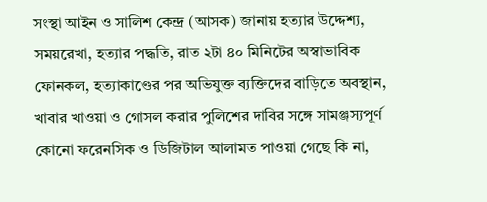সংস্থা আইন ও সালিশ কেন্দ্র (আসক) জানায় হত্যার উদ্দেশ্য, সময়রেখা, হত্যার পদ্ধতি, রাত ২টা ৪০ মিনিটের অস্বাভাবিক ফোনকল, হত্যাকাণ্ডের পর অভিযুক্ত ব্যক্তিদের বাড়িতে অবস্থান, খাবার খাওয়া ও গোসল করার পুলিশের দাবির সঙ্গে সামঞ্জস্যপূর্ণ কোনো ফরেনসিক ও ডিজিটাল আলামত পাওয়া গেছে কি না,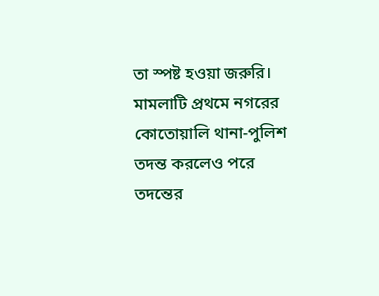তা স্পষ্ট হওয়া জরুরি।
মামলাটি প্রথমে নগরের কোতোয়ালি থানা-পুলিশ তদন্ত করলেও পরে তদন্তের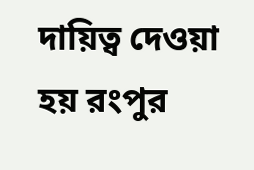দায়িত্ব দেওয়া হয় রংপুর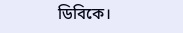ডিবিকে।